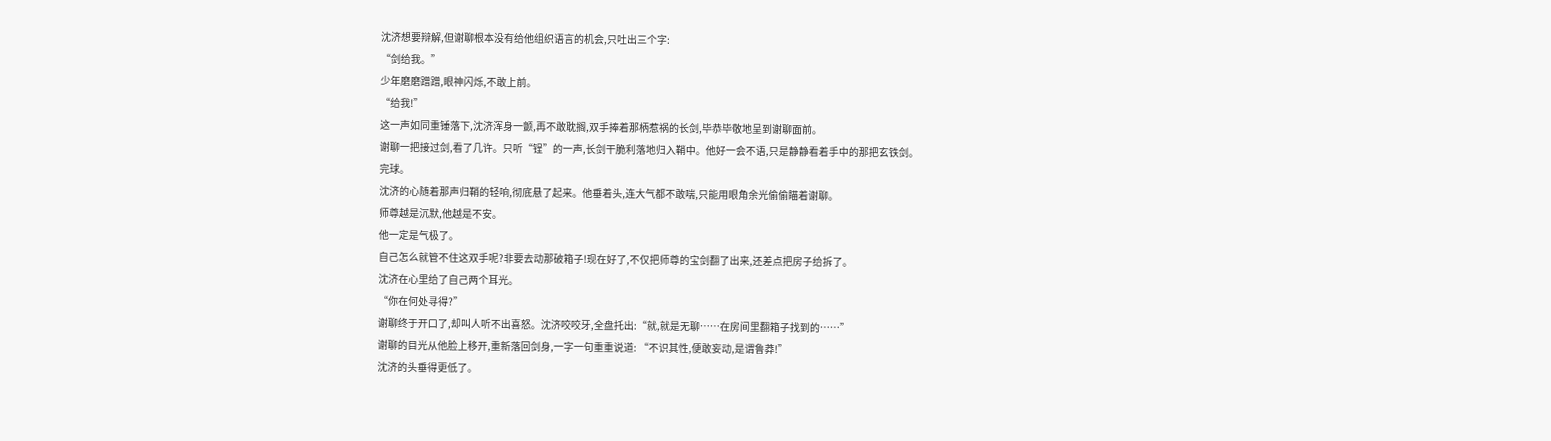沈济想要辩解,但谢聊根本没有给他组织语言的机会,只吐出三个字:
“剑给我。”
少年磨磨蹭蹭,眼神闪烁,不敢上前。
“给我!”
这一声如同重锤落下,沈济浑身一颤,再不敢耽搁,双手捧着那柄惹祸的长剑,毕恭毕敬地呈到谢聊面前。
谢聊一把接过剑,看了几许。只听“锃”的一声,长剑干脆利落地归入鞘中。他好一会不语,只是静静看着手中的那把玄铁剑。
完球。
沈济的心随着那声归鞘的轻响,彻底悬了起来。他垂着头,连大气都不敢喘,只能用眼角余光偷偷瞄着谢聊。
师尊越是沉默,他越是不安。
他一定是气极了。
自己怎么就管不住这双手呢?非要去动那破箱子!现在好了,不仅把师尊的宝剑翻了出来,还差点把房子给拆了。
沈济在心里给了自己两个耳光。
“你在何处寻得?”
谢聊终于开口了,却叫人听不出喜怒。沈济咬咬牙,全盘托出:“就,就是无聊……在房间里翻箱子找到的……”
谢聊的目光从他脸上移开,重新落回剑身,一字一句重重说道: “不识其性,便敢妄动,是谓鲁莽!”
沈济的头垂得更低了。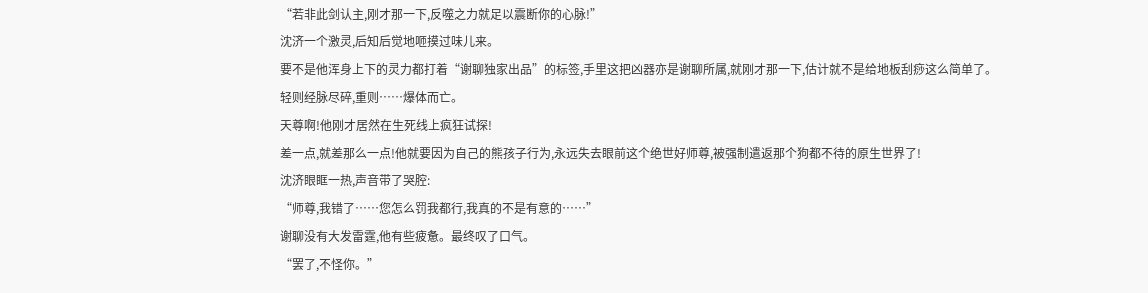“若非此剑认主,刚才那一下,反噬之力就足以震断你的心脉!”
沈济一个激灵,后知后觉地咂摸过味儿来。
要不是他浑身上下的灵力都打着“谢聊独家出品”的标签,手里这把凶器亦是谢聊所属,就刚才那一下,估计就不是给地板刮痧这么简单了。
轻则经脉尽碎,重则……爆体而亡。
天尊啊!他刚才居然在生死线上疯狂试探!
差一点,就差那么一点!他就要因为自己的熊孩子行为,永远失去眼前这个绝世好师尊,被强制遣返那个狗都不待的原生世界了!
沈济眼眶一热,声音带了哭腔:
“师尊,我错了……您怎么罚我都行,我真的不是有意的……”
谢聊没有大发雷霆,他有些疲惫。最终叹了口气。
“罢了,不怪你。”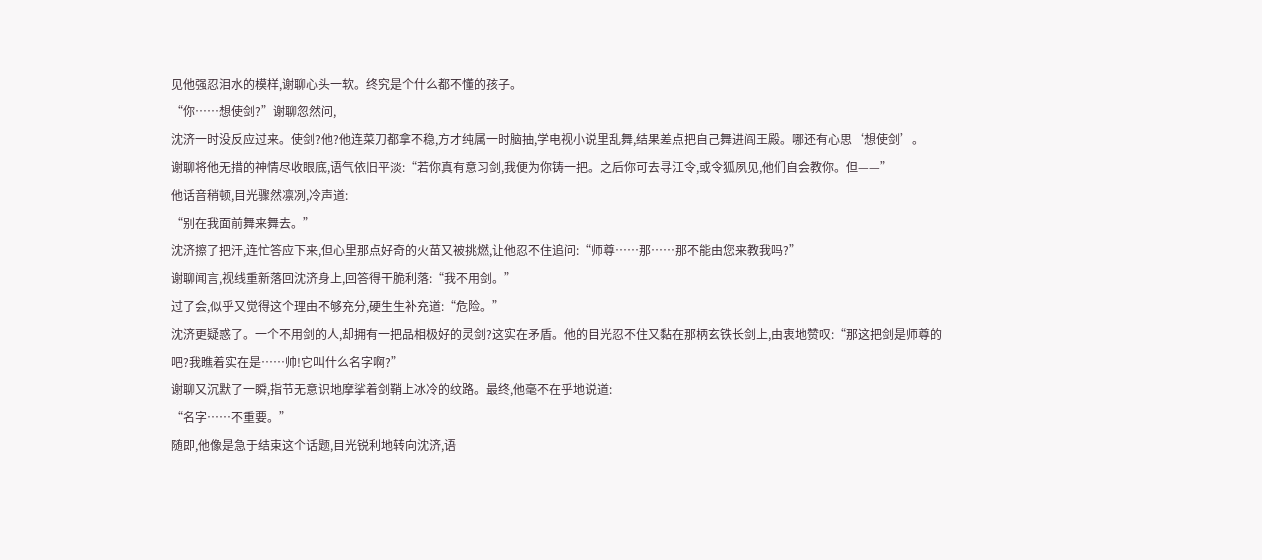见他强忍泪水的模样,谢聊心头一软。终究是个什么都不懂的孩子。
“你……想使剑?”谢聊忽然问,
沈济一时没反应过来。使剑?他?他连菜刀都拿不稳,方才纯属一时脑抽,学电视小说里乱舞,结果差点把自己舞进阎王殿。哪还有心思‘想使剑’。
谢聊将他无措的神情尽收眼底,语气依旧平淡:“若你真有意习剑,我便为你铸一把。之后你可去寻江令,或令狐夙见,他们自会教你。但——”
他话音稍顿,目光骤然凛冽,冷声道:
“别在我面前舞来舞去。”
沈济擦了把汗,连忙答应下来,但心里那点好奇的火苗又被挑燃,让他忍不住追问:“师尊……那……那不能由您来教我吗?”
谢聊闻言,视线重新落回沈济身上,回答得干脆利落:“我不用剑。”
过了会,似乎又觉得这个理由不够充分,硬生生补充道:“危险。”
沈济更疑惑了。一个不用剑的人,却拥有一把品相极好的灵剑?这实在矛盾。他的目光忍不住又黏在那柄玄铁长剑上,由衷地赞叹:“那这把剑是师尊的吧?我瞧着实在是……帅!它叫什么名字啊?”
谢聊又沉默了一瞬,指节无意识地摩挲着剑鞘上冰冷的纹路。最终,他毫不在乎地说道:
“名字……不重要。”
随即,他像是急于结束这个话题,目光锐利地转向沈济,语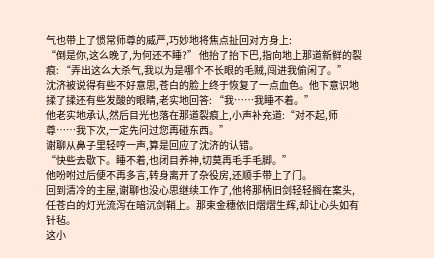气也带上了惯常师尊的威严,巧妙地将焦点扯回对方身上:
“倒是你,这么晚了,为何还不睡?” 他抬了抬下巴,指向地上那道新鲜的裂痕: “弄出这么大杀气,我以为是哪个不长眼的毛贼,闯进我偷闲了。”
沈济被说得有些不好意思,苍白的脸上终于恢复了一点血色。他下意识地揉了揉还有些发酸的眼睛,老实地回答: “我……我睡不着。”
他老实地承认,然后目光也落在那道裂痕上,小声补充道:“对不起,师尊……我下次,一定先问过您再碰东西。”
谢聊从鼻子里轻哼一声,算是回应了沈济的认错。
“快些去歇下。睡不着,也闭目养神,切莫再毛手毛脚。”
他吩咐过后便不再多言,转身离开了杂役房,还顺手带上了门。
回到清冷的主屋,谢聊也没心思继续工作了,他将那柄旧剑轻轻搁在案头,任苍白的灯光流泻在暗沉剑鞘上。那束金穗依旧熠熠生辉,却让心头如有针毡。
这小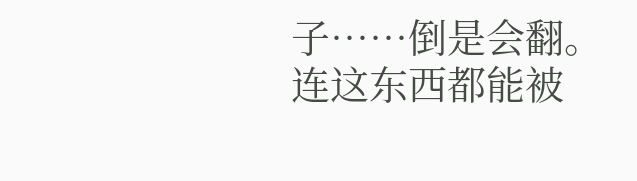子……倒是会翻。连这东西都能被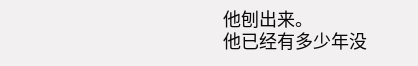他刨出来。
他已经有多少年没